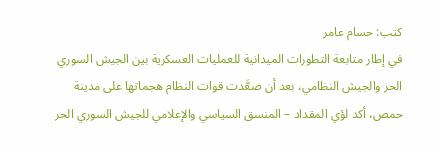كتب: حسام عامر
في إطار متابعة التطورات الميدانية للعمليات العسكرية بين الجيش السوري الحر والجيش النظامي، بعد أن صعَّدت قوات النظام هجماتها على مدينة حمص، أكد لؤي المقداد – المنسق السياسي والإعلامي للجيش السوري الحر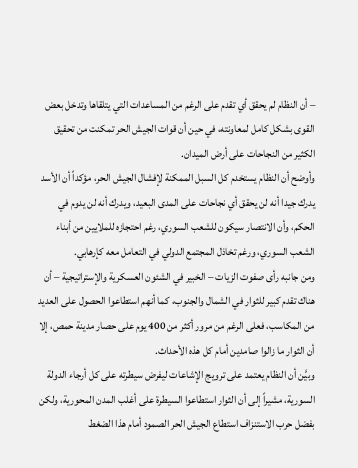– أن النظام لم يحقق أي تقدم على الرغم من المساعدات التي يتلقاها وتدخل بعض القوى بشكل كامل لمعاونته، في حين أن قوات الجيش الحر تمكنت من تحقيق الكثير من النجاحات على أرض الميدان.
وأوضح أن النظام يستخدم كل السبل الممكنة لإفشال الجيش الحر، مؤكداً أن الأسد يدرك جيدا أنه لن يحقق أي نجاحات على المدى البعيد، ويدرك أنه لن يدوم في الحكم، وأن الانتصار سيكون للشعب السوري، رغم احتجازه للملايين من أبناء الشعب السوري، ورغم تخاذل المجتمع الدولي في التعامل معه كإرهابي.
ومن جانبه رأى صفوت الزيات – الخبير في الشئون العسكرية والإستراتيجية – أن هناك تقدم كبير للثوار في الشمال والجنوب، كما أنهم استطاعوا الحصول على العديد من المكاسب، فعلى الرغم من مرور أكثر من 400 يوم على حصار مدينة حمص، إلا أن الثوار ما زالوا صامدين أمام كل هذه الأحداث.
وبيَّن أن النظام يعتمد على ترويج الإشاعات ليفرض سيطرته على كل أرجاء الدولة السورية، مشيراً إلى أن الثوار استطاعوا السيطرة على أغلب المدن المحورية، ولكن بفضل حرب الاستنزاف استطاع الجيش الحر الصمود أمام هذا الضغط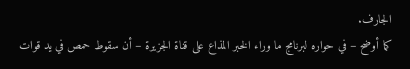الجارف.
كما أوضح – في حواره لبرنامج ما وراء الخبر المذاع على قناة الجزيرة – أن سقوط حمص في يد قوات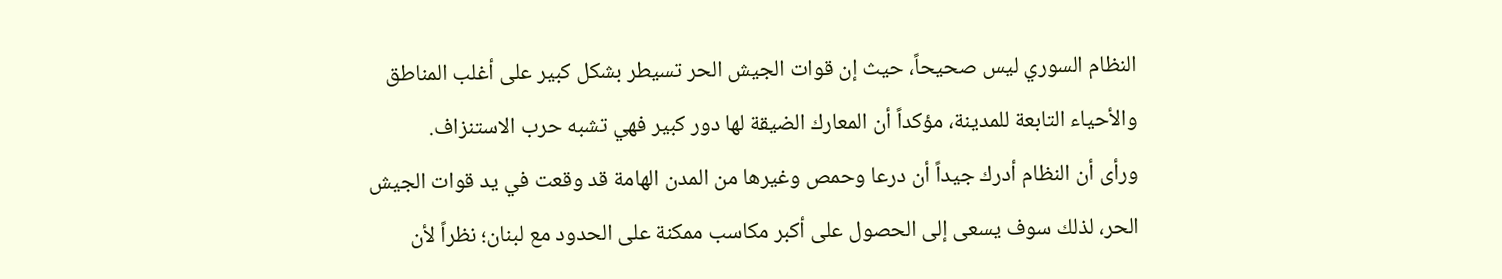النظام السوري ليس صحيحاً، حيث إن قوات الجيش الحر تسيطر بشكل كبير على أغلب المناطق والأحياء التابعة للمدينة، مؤكداً أن المعارك الضيقة لها دور كبير فهي تشبه حرب الاستنزاف.
ورأى أن النظام أدرك جيداً أن درعا وحمص وغيرها من المدن الهامة قد وقعت في يد قوات الجيش الحر، لذلك سوف يسعى إلى الحصول على أكبر مكاسب ممكنة على الحدود مع لبنان؛ نظراً لأن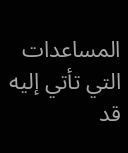المساعدات التي تأتي إليه قد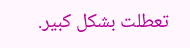تعطلت بشكل كبير.